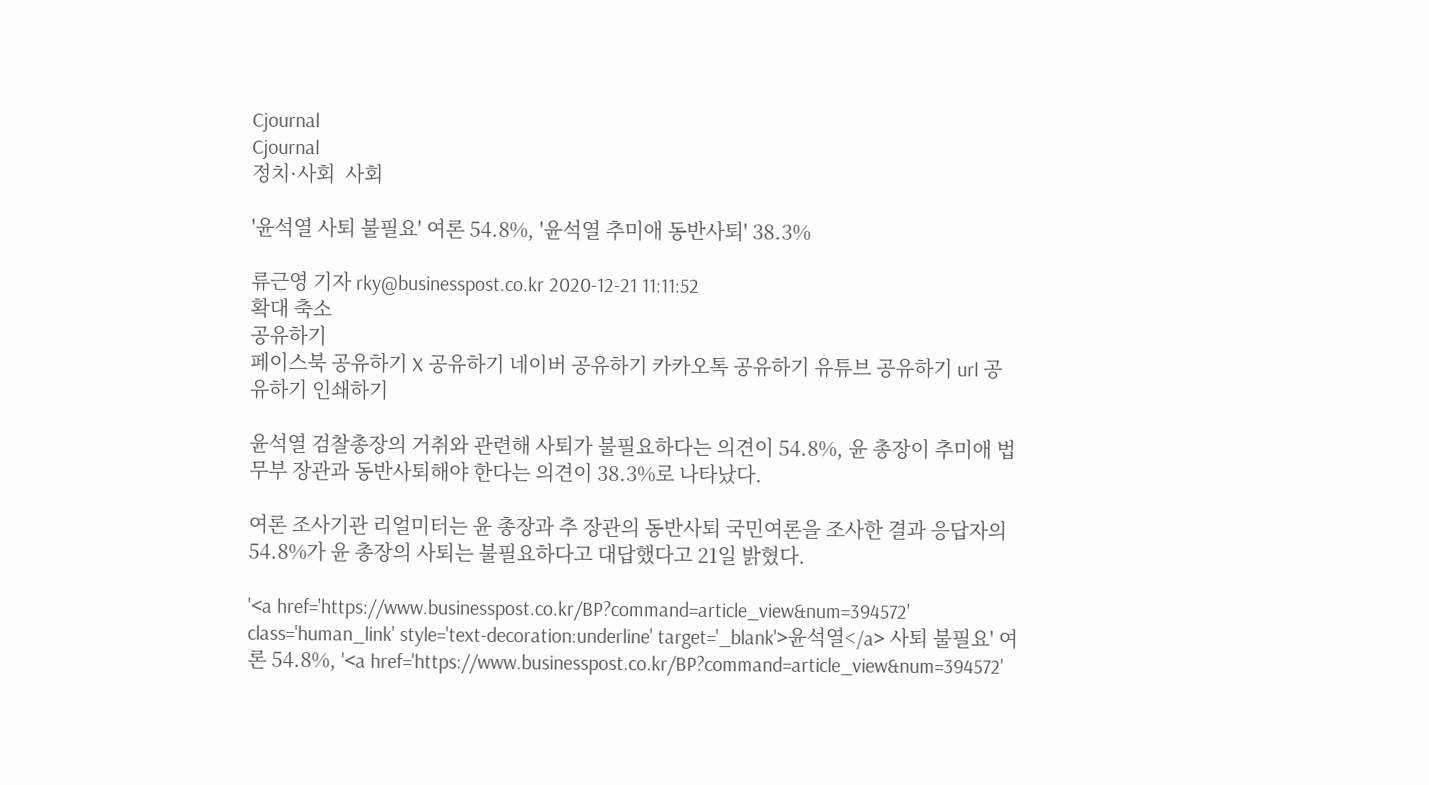Cjournal
Cjournal
정치·사회  사회

'윤석열 사퇴 불필요' 여론 54.8%, '윤석열 추미애 동반사퇴' 38.3%

류근영 기자 rky@businesspost.co.kr 2020-12-21 11:11:52
확대 축소
공유하기
페이스북 공유하기 X 공유하기 네이버 공유하기 카카오톡 공유하기 유튜브 공유하기 url 공유하기 인쇄하기

윤석열 검찰총장의 거취와 관련해 사퇴가 불필요하다는 의견이 54.8%, 윤 총장이 추미애 법무부 장관과 동반사퇴해야 한다는 의견이 38.3%로 나타났다.

여론 조사기관 리얼미터는 윤 총장과 추 장관의 동반사퇴 국민여론을 조사한 결과 응답자의 54.8%가 윤 총장의 사퇴는 불필요하다고 대답했다고 21일 밝혔다.

'<a href='https://www.businesspost.co.kr/BP?command=article_view&num=394572' class='human_link' style='text-decoration:underline' target='_blank'>윤석열</a> 사퇴 불필요' 여론 54.8%, '<a href='https://www.businesspost.co.kr/BP?command=article_view&num=394572'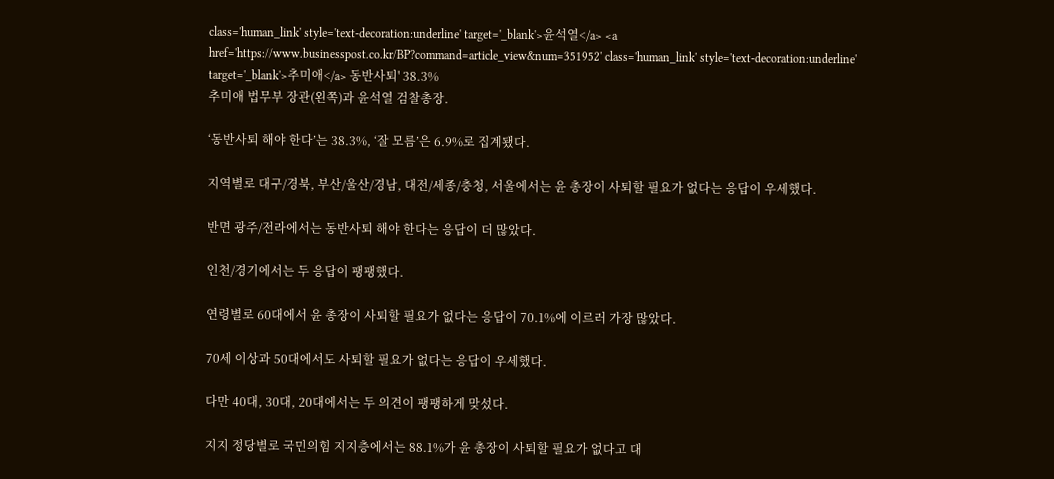class='human_link' style='text-decoration:underline' target='_blank'>윤석열</a> <a href='https://www.businesspost.co.kr/BP?command=article_view&num=351952' class='human_link' style='text-decoration:underline' target='_blank'>추미애</a> 동반사퇴' 38.3%
추미애 법무부 장관(왼쪽)과 윤석열 검찰총장.

‘동반사퇴 해야 한다’는 38.3%, ‘잘 모름’은 6.9%로 집계됐다.

지역별로 대구/경북, 부산/울산/경남, 대전/세종/충청, 서울에서는 윤 총장이 사퇴할 필요가 없다는 응답이 우세했다.

반면 광주/전라에서는 동반사퇴 해야 한다는 응답이 더 많았다.

인천/경기에서는 두 응답이 팽팽했다.

연령별로 60대에서 윤 총장이 사퇴할 필요가 없다는 응답이 70.1%에 이르러 가장 많았다.

70세 이상과 50대에서도 사퇴할 필요가 없다는 응답이 우세했다.

다만 40대, 30대, 20대에서는 두 의견이 팽팽하게 맞섰다.

지지 정당별로 국민의힘 지지층에서는 88.1%가 윤 총장이 사퇴할 필요가 없다고 대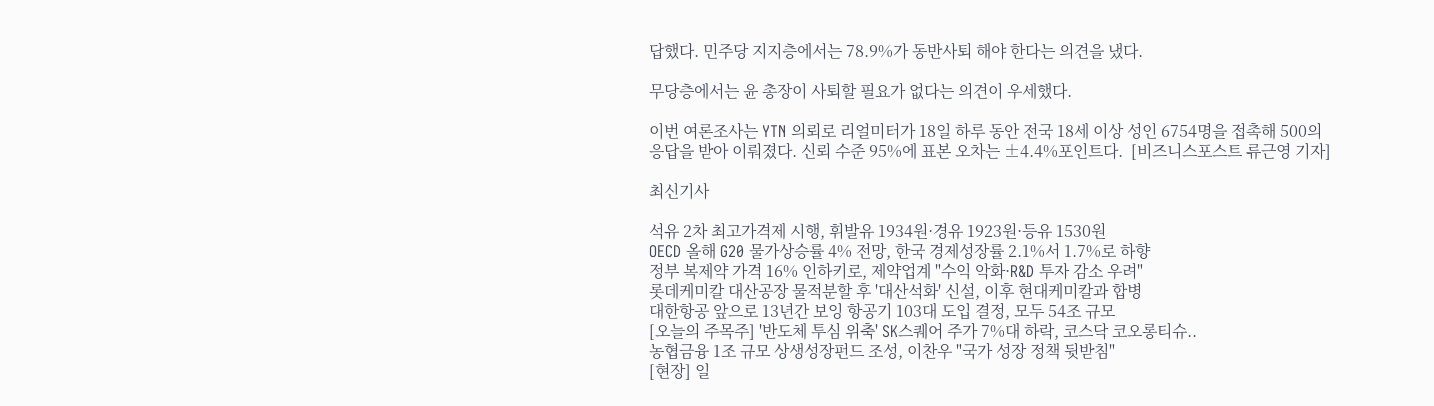답했다. 민주당 지지층에서는 78.9%가 동반사퇴 해야 한다는 의견을 냈다.

무당층에서는 윤 총장이 사퇴할 필요가 없다는 의견이 우세했다.

이번 여론조사는 YTN 의뢰로 리얼미터가 18일 하루 동안 전국 18세 이상 성인 6754명을 접촉해 500의 응답을 받아 이뤄졌다. 신뢰 수준 95%에 표본 오차는 ±4.4%포인트다.  [비즈니스포스트 류근영 기자]

최신기사

석유 2차 최고가격제 시행, 휘발유 1934원·경유 1923원·등유 1530원
OECD 올해 G20 물가상승률 4% 전망, 한국 경제성장률 2.1%서 1.7%로 하향
정부 복제약 가격 16% 인하키로, 제약업계 "수익 악화·R&D 투자 감소 우려"
롯데케미칼 대산공장 물적분할 후 '대산석화' 신설, 이후 현대케미칼과 합병
대한항공 앞으로 13년간 보잉 항공기 103대 도입 결정, 모두 54조 규모
[오늘의 주목주] '반도체 투심 위축' SK스퀘어 주가 7%대 하락, 코스닥 코오롱티슈..
농협금융 1조 규모 상생성장펀드 조성, 이찬우 "국가 성장 정책 뒷받침"
[현장] 일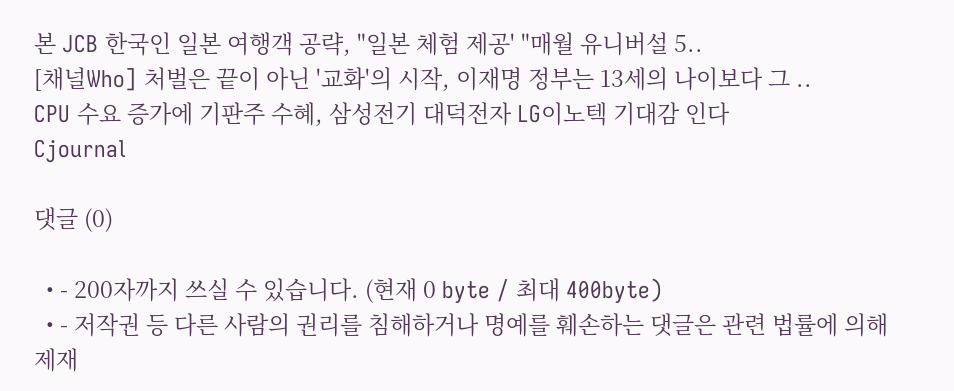본 JCB 한국인 일본 여행객 공략, "일본 체험 제공' "매월 유니버설 5..
[채널Who] 처벌은 끝이 아닌 '교화'의 시작, 이재명 정부는 13세의 나이보다 그 ..
CPU 수요 증가에 기판주 수혜, 삼성전기 대덕전자 LG이노텍 기대감 인다
Cjournal

댓글 (0)

  • - 200자까지 쓰실 수 있습니다. (현재 0 byte / 최대 400byte)
  • - 저작권 등 다른 사람의 권리를 침해하거나 명예를 훼손하는 댓글은 관련 법률에 의해 제재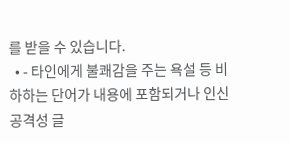를 받을 수 있습니다.
  • - 타인에게 불쾌감을 주는 욕설 등 비하하는 단어가 내용에 포함되거나 인신공격성 글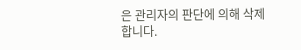은 관리자의 판단에 의해 삭제 합니다.